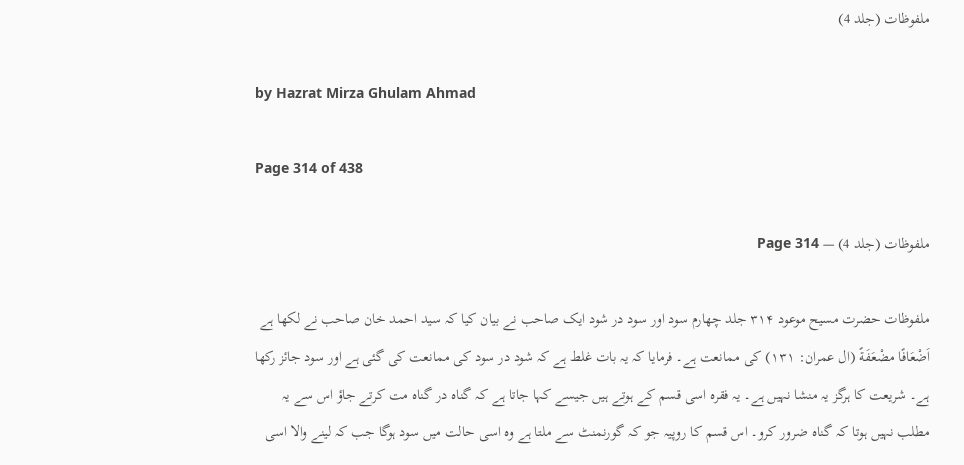ملفوظات (جلد 4)

by Hazrat Mirza Ghulam Ahmad

Page 314 of 438

ملفوظات (جلد 4) — Page 314

ملفوظات حضرت مسیح موعود ۳۱۴ جلد چهارم سود اور سود در شود ایک صاحب نے بیان کیا کہ سید احمد خان صاحب نے لکھا ہے اَضْعَافًا مضْعَفَةً (ال عمران: ۱۳۱) کی ممانعت ہے۔ فرمایا کہ یہ بات غلط ہے کہ شود در سود کی ممانعت کی گئی ہے اور سود جائز رکھا ہے۔ شریعت کا ہرگز یہ منشا نہیں ہے۔ یہ فقرہ اسی قسم کے ہوتے ہیں جیسے کہا جاتا ہے کہ گناہ در گناہ مت کرتے جاؤ اس سے یہ مطلب نہیں ہوتا کہ گناہ ضرور کرو۔ اس قسم کا روپیہ جو کہ گورنمنٹ سے ملتا ہے وہ اسی حالت میں سود ہوگا جب کہ لینے والا اسی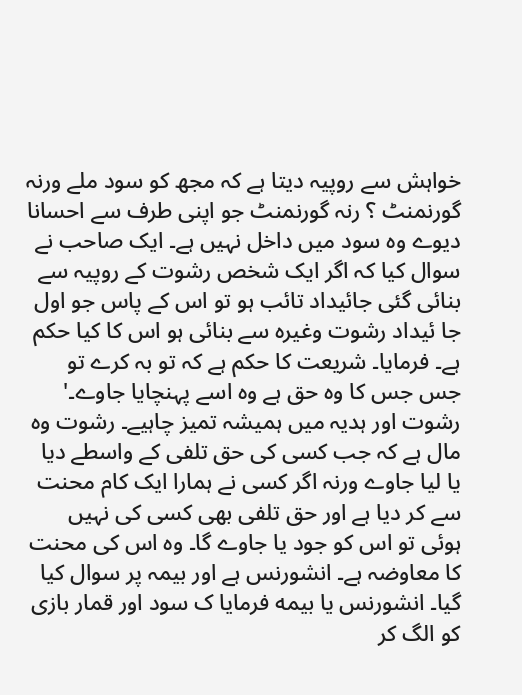خواہش سے روپیہ دیتا ہے کہ مجھ کو سود ملے ورنہ گورنمنٹ ؟ رنہ گورنمنٹ جو اپنی طرف سے احسانا دیوے وہ سود میں داخل نہیں ہے۔ ایک صاحب نے سوال کیا کہ اگر ایک شخص رشوت کے روپیہ سے بنائی گئی جائیداد تائب ہو تو اس کے پاس جو اول جا ئیداد رشوت وغیرہ سے بنائی ہو اس کا کیا حکم ہے۔ فرمایا۔ شریعت کا حکم ہے کہ تو بہ کرے تو جس جس کا وہ حق ہے وہ اسے پہنچایا جاوے۔' رشوت اور ہدیہ میں ہمیشہ تمیز چاہیے۔ رشوت وہ مال ہے کہ جب کسی کی حق تلفی کے واسطے دیا یا لیا جاوے ورنہ اگر کسی نے ہمارا ایک کام محنت سے کر دیا ہے اور حق تلفی بھی کسی کی نہیں ہوئی تو اس کو جود یا جاوے گا۔ وہ اس کی محنت کا معاوضہ ہے۔ انشورنس ہے اور بیمہ پر سوال کیا گیا۔ انشورنس یا بیمه فرمایا ک سود اور قمار بازی کو الگ کر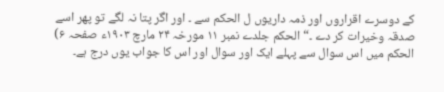کے دوسرے اقراروں اور ذمہ داریوں ل الحکم سے ۔ اور اگر پتا نہ لگے تو پھر اسے صدقہ وخیرات کر دے ۔“ الحکم جلدے نمبر ۱۱ مورخہ ۲۴ مارچ ۱۹۰۳ء صفحہ ۶) الحکم میں اس سوال سے پہلے ایک اور سوال اور اس کا جواب یوں درج ہے۔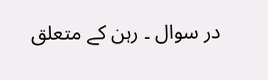در سوال ۔ رہن کے متعلق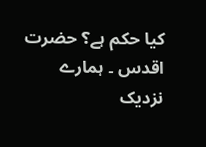کیا حکم ہے؟ حضرت اقدس ۔ ہمارے نزدیک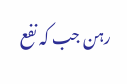رہن جب کہ نفع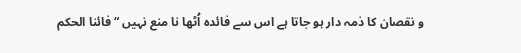و نقصان کا ذمہ دار ہو جاتا ہے اس سے فائدہ اُٹھا نا منع نہیں “ فائنا الحکم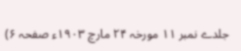جلدے نمبر ۱۱ مورخہ ۲۴ مارچ ۱۹۰۳ء صفحہ ۶)